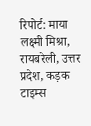रिपोर्ट: माया लक्ष्मी मिश्रा, रायबरेली, उत्तर प्रदेश, कड़क टाइम्स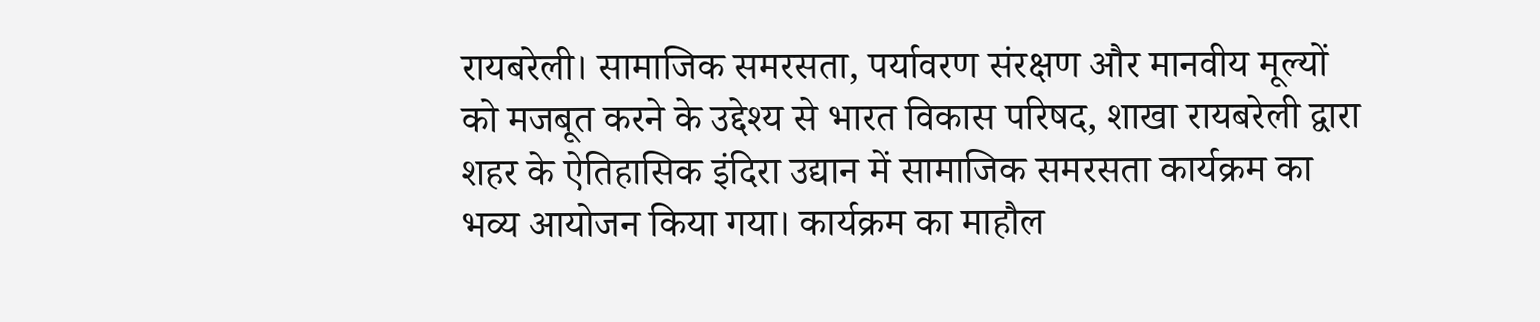रायबरेली। सामाजिक समरसता, पर्यावरण संरक्षण और मानवीय मूल्यों को मजबूत करने के उद्देश्य से भारत विकास परिषद, शाखा रायबरेली द्वारा शहर के ऐतिहासिक इंदिरा उद्यान में सामाजिक समरसता कार्यक्रम का भव्य आयोजन किया गया। कार्यक्रम का माहौल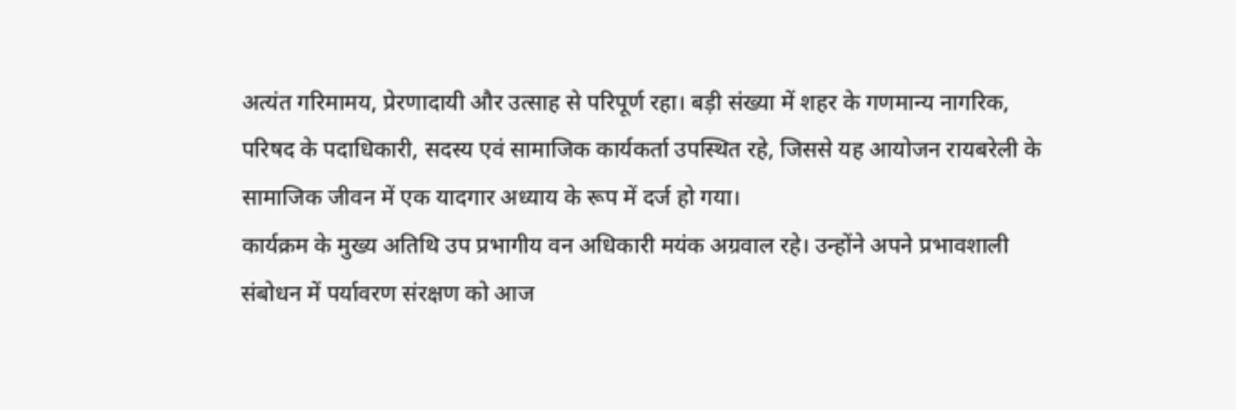अत्यंत गरिमामय, प्रेरणादायी और उत्साह से परिपूर्ण रहा। बड़ी संख्या में शहर के गणमान्य नागरिक, परिषद के पदाधिकारी, सदस्य एवं सामाजिक कार्यकर्ता उपस्थित रहे, जिससे यह आयोजन रायबरेली के सामाजिक जीवन में एक यादगार अध्याय के रूप में दर्ज हो गया।
कार्यक्रम के मुख्य अतिथि उप प्रभागीय वन अधिकारी मयंक अग्रवाल रहे। उन्होंने अपने प्रभावशाली संबोधन में पर्यावरण संरक्षण को आज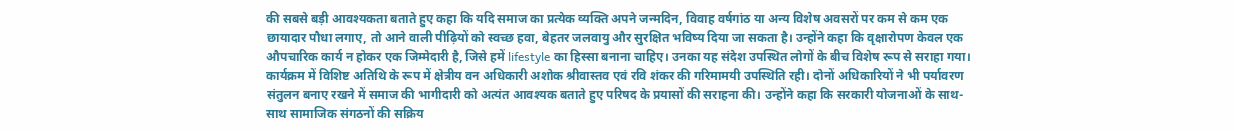की सबसे बड़ी आवश्यकता बताते हुए कहा कि यदि समाज का प्रत्येक व्यक्ति अपने जन्मदिन, विवाह वर्षगांठ या अन्य विशेष अवसरों पर कम से कम एक छायादार पौधा लगाए, तो आने वाली पीढ़ियों को स्वच्छ हवा, बेहतर जलवायु और सुरक्षित भविष्य दिया जा सकता है। उन्होंने कहा कि वृक्षारोपण केवल एक औपचारिक कार्य न होकर एक जिम्मेदारी है, जिसे हमें lifestyle का हिस्सा बनाना चाहिए। उनका यह संदेश उपस्थित लोगों के बीच विशेष रूप से सराहा गया।
कार्यक्रम में विशिष्ट अतिथि के रूप में क्षेत्रीय वन अधिकारी अशोक श्रीवास्तव एवं रवि शंकर की गरिमामयी उपस्थिति रही। दोनों अधिकारियों ने भी पर्यावरण संतुलन बनाए रखने में समाज की भागीदारी को अत्यंत आवश्यक बताते हुए परिषद के प्रयासों की सराहना की। उन्होंने कहा कि सरकारी योजनाओं के साथ-साथ सामाजिक संगठनों की सक्रिय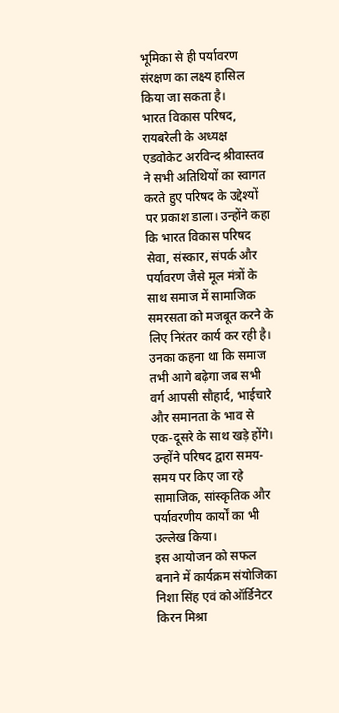भूमिका से ही पर्यावरण संरक्षण का लक्ष्य हासिल किया जा सकता है।
भारत विकास परिषद, रायबरेली के अध्यक्ष एडवोकेट अरविन्द श्रीवास्तव ने सभी अतिथियों का स्वागत करते हुए परिषद के उद्देश्यों पर प्रकाश डाला। उन्होंने कहा कि भारत विकास परिषद सेवा, संस्कार, संपर्क और पर्यावरण जैसे मूल मंत्रों के साथ समाज में सामाजिक समरसता को मजबूत करने के लिए निरंतर कार्य कर रही है। उनका कहना था कि समाज तभी आगे बढ़ेगा जब सभी वर्ग आपसी सौहार्द, भाईचारे और समानता के भाव से एक-दूसरे के साथ खड़े होंगे। उन्होंने परिषद द्वारा समय-समय पर किए जा रहे सामाजिक, सांस्कृतिक और पर्यावरणीय कार्यों का भी उल्लेख किया।
इस आयोजन को सफल बनाने में कार्यक्रम संयोजिका निशा सिंह एवं कोऑर्डिनेटर किरन मिश्रा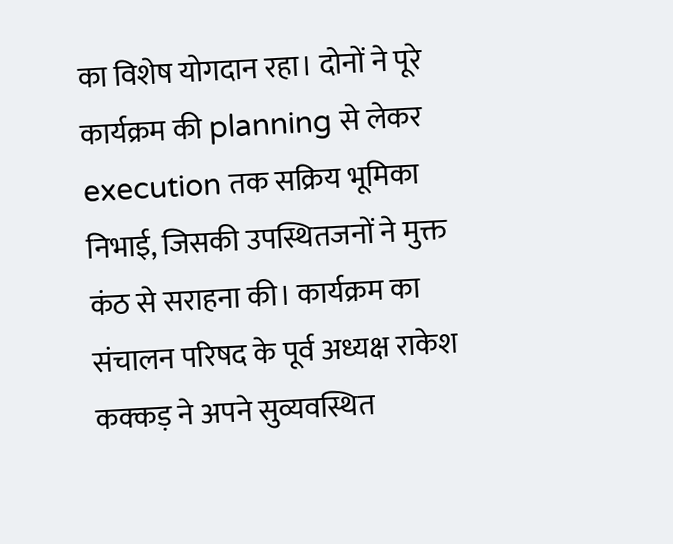का विशेष योगदान रहा। दोनों ने पूरे कार्यक्रम की planning से लेकर execution तक सक्रिय भूमिका निभाई, जिसकी उपस्थितजनों ने मुक्त कंठ से सराहना की। कार्यक्रम का संचालन परिषद के पूर्व अध्यक्ष राकेश कक्कड़ ने अपने सुव्यवस्थित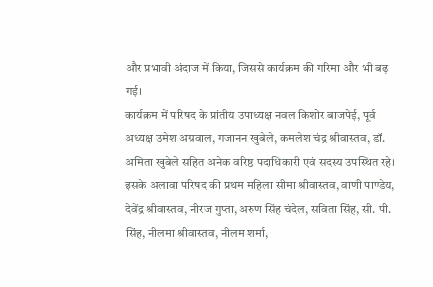और प्रभावी अंदाज में किया, जिससे कार्यक्रम की गरिमा और भी बढ़ गई।
कार्यक्रम में परिषद के प्रांतीय उपाध्यक्ष नवल किशोर बाजपेई, पूर्व अध्यक्ष उमेश अग्रवाल, गजानन खुबेले, कमलेश चंद्र श्रीवास्तव, डॉ. अमिता खुबेले सहित अनेक वरिष्ठ पदाधिकारी एवं सदस्य उपस्थित रहे। इसके अलावा परिषद की प्रथम महिला सीमा श्रीवास्तव, वाणी पाण्डेय, देवेंद्र श्रीवास्तव, नीरज गुप्ता, अरुण सिंह चंदेल, सविता सिंह, सी. पी. सिंह, नीलमा श्रीवास्तव, नीलम शर्मा,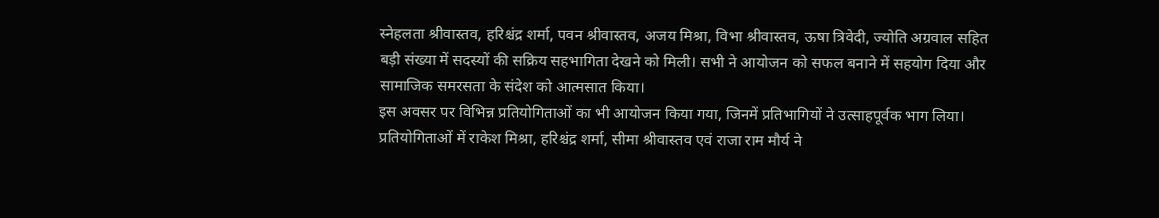स्नेहलता श्रीवास्तव, हरिश्चंद्र शर्मा, पवन श्रीवास्तव, अजय मिश्रा, विभा श्रीवास्तव, ऊषा त्रिवेदी, ज्योति अग्रवाल सहित बड़ी संख्या में सदस्यों की सक्रिय सहभागिता देखने को मिली। सभी ने आयोजन को सफल बनाने में सहयोग दिया और सामाजिक समरसता के संदेश को आत्मसात किया।
इस अवसर पर विभिन्न प्रतियोगिताओं का भी आयोजन किया गया, जिनमें प्रतिभागियों ने उत्साहपूर्वक भाग लिया। प्रतियोगिताओं में राकेश मिश्रा, हरिश्चंद्र शर्मा, सीमा श्रीवास्तव एवं राजा राम मौर्य ने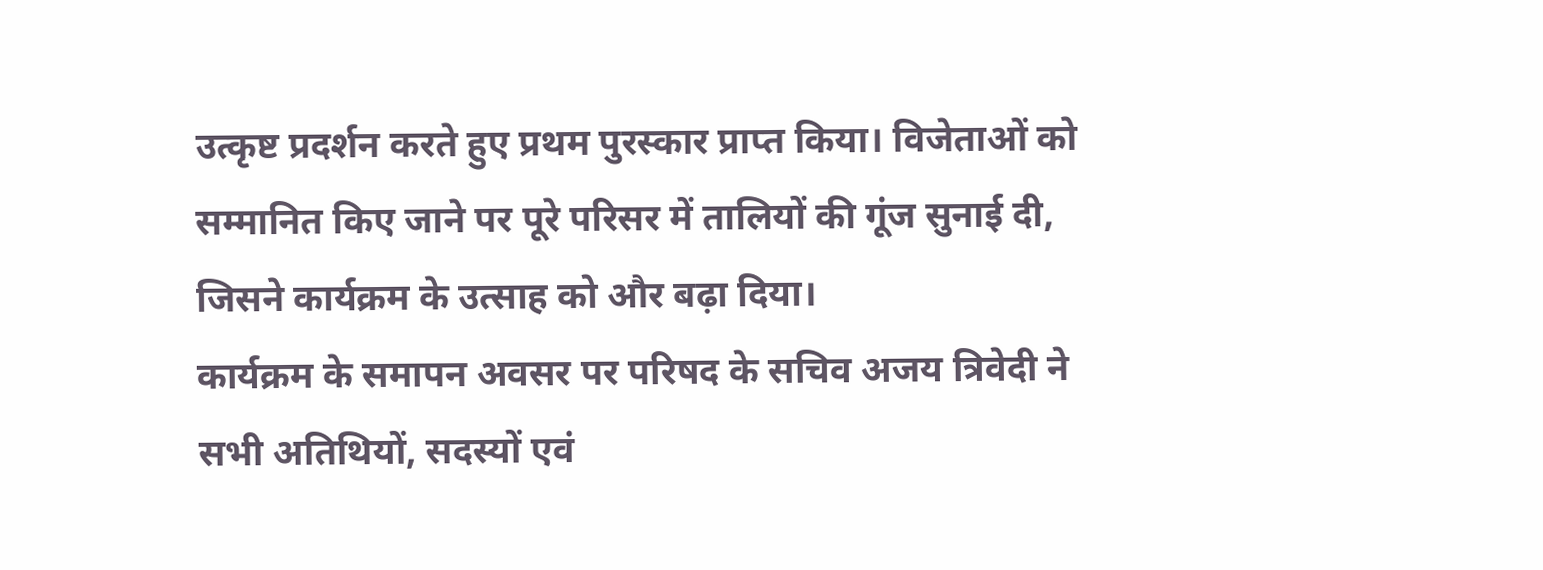उत्कृष्ट प्रदर्शन करते हुए प्रथम पुरस्कार प्राप्त किया। विजेताओं को सम्मानित किए जाने पर पूरे परिसर में तालियों की गूंज सुनाई दी, जिसने कार्यक्रम के उत्साह को और बढ़ा दिया।
कार्यक्रम के समापन अवसर पर परिषद के सचिव अजय त्रिवेदी ने सभी अतिथियों, सदस्यों एवं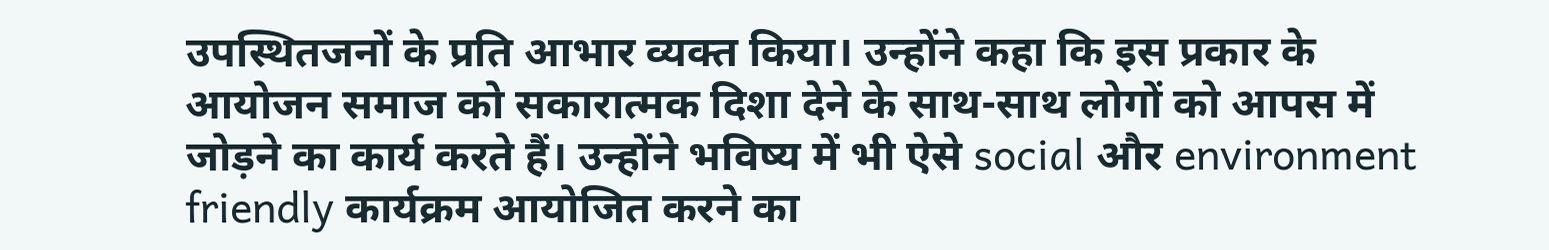उपस्थितजनों के प्रति आभार व्यक्त किया। उन्होंने कहा कि इस प्रकार के आयोजन समाज को सकारात्मक दिशा देने के साथ-साथ लोगों को आपस में जोड़ने का कार्य करते हैं। उन्होंने भविष्य में भी ऐसे social और environment friendly कार्यक्रम आयोजित करने का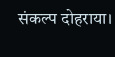संकल्प दोहराया।